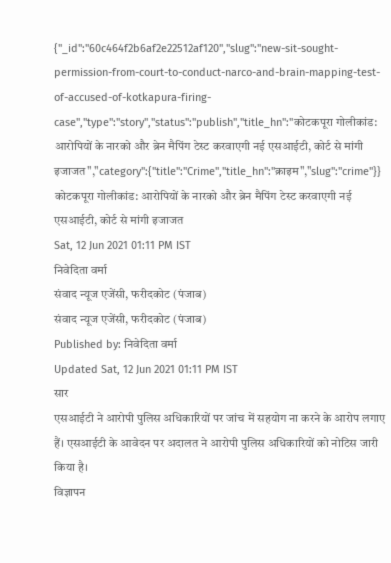{"_id":"60c464f2b6af2e22512af120","slug":"new-sit-sought-permission-from-court-to-conduct-narco-and-brain-mapping-test-of-accused-of-kotkapura-firing-case","type":"story","status":"publish","title_hn":"कोटकपूरा गोलीकांड: आरोपियों के नारको और ब्रेन मैपिंग टेस्ट करवाएगी नई एसआईटी, कोर्ट से मांगी इजाजत","category":{"title":"Crime","title_hn":"क्राइम","slug":"crime"}}
कोटकपूरा गोलीकांड: आरोपियों के नारको और ब्रेन मैपिंग टेस्ट करवाएगी नई एसआईटी, कोर्ट से मांगी इजाजत
Sat, 12 Jun 2021 01:11 PM IST
निवेदिता वर्मा
संवाद न्यूज एजेंसी, फरीदकोट (पंजाब)
संवाद न्यूज एजेंसी, फरीदकोट (पंजाब)
Published by: निवेदिता वर्मा
Updated Sat, 12 Jun 2021 01:11 PM IST
सार
एसआईटी ने आरोपी पुलिस अधिकारियों पर जांच में सहयोग ना करने के आरोप लगाए हैं। एसआईटी के आवेदन पर अदालत ने आरोपी पुलिस अधिकारियों को नोटिस जारी किया है।
विज्ञापन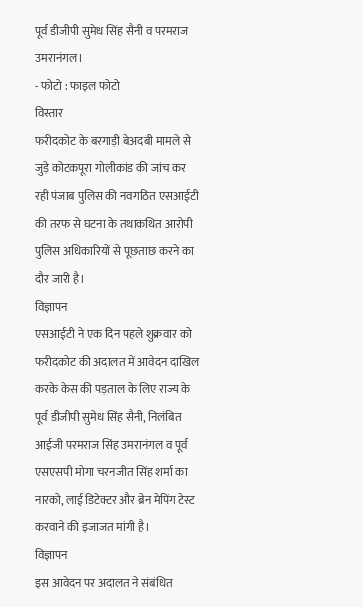पूर्व डीजीपी सुमेध सिंह सैनी व परमराज उमरानंगल।
- फोटो : फाइल फोटो
विस्तार
फरीदकोट के बरगाड़ी बेअदबी मामले से जुड़े कोटकपूरा गोलीकांड की जांच कर रही पंजाब पुलिस की नवगठित एसआईटी की तरफ से घटना के तथाकथित आरोपी पुलिस अधिकारियों से पूछताछ करने का दौर जारी है।
विज्ञापन
एसआईटी ने एक दिन पहले शुक्रवार को फरीदकोट की अदालत में आवेदन दाखिल करके केस की पड़ताल के लिए राज्य के पूर्व डीजीपी सुमेध सिंह सैनी, निलंबित आईजी परमराज सिंह उमरानंगल व पूर्व एसएसपी मोगा चरनजीत सिंह शर्मा का नारको, लाई डिटेक्टर और ब्रेन मेपिंग टेस्ट करवाने की इजाजत मांगी है।
विज्ञापन
इस आवेदन पर अदालत ने संबंधित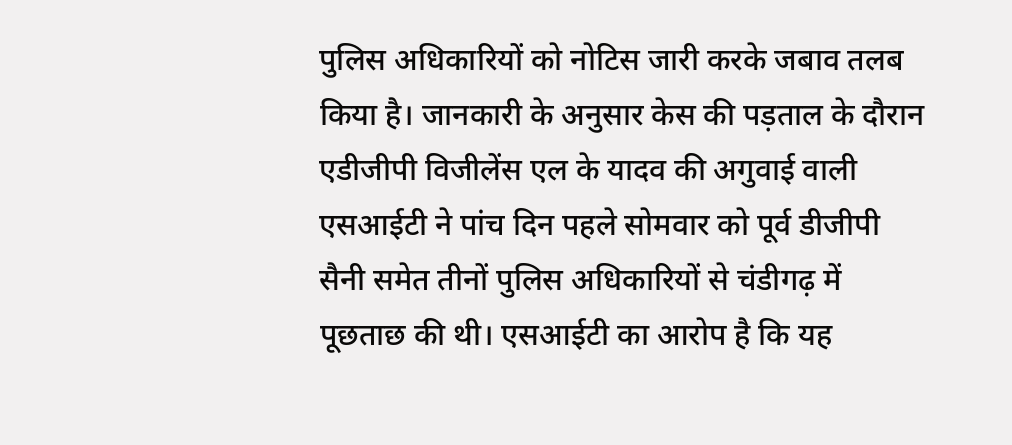पुलिस अधिकारियों को नोटिस जारी करके जबाव तलब किया है। जानकारी के अनुसार केस की पड़ताल के दौरान एडीजीपी विजीलेंस एल के यादव की अगुवाई वाली एसआईटी ने पांच दिन पहले सोमवार को पूर्व डीजीपी सैनी समेत तीनों पुलिस अधिकारियों से चंडीगढ़ में पूछताछ की थी। एसआईटी का आरोप है कि यह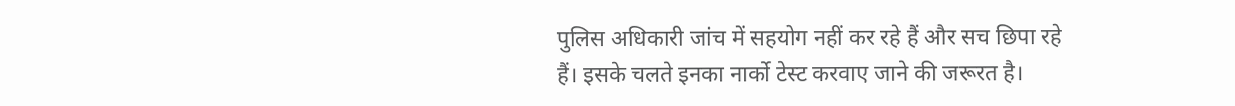पुलिस अधिकारी जांच में सहयोग नहीं कर रहे हैं और सच छिपा रहे हैं। इसके चलते इनका नार्को टेस्ट करवाए जाने की जरूरत है।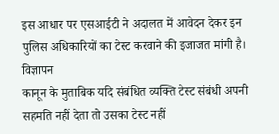इस आधार पर एसआईटी ने अदालत में आवेदन देकर इन पुलिस अधिकारियों का टेस्ट करवाने की इजाजत मांगी है।
विज्ञापन
कानून के मुताबिक यदि संबंधित व्यक्ति टेस्ट संबंधी अपनी सहमति नहीं देता तो उसका टेस्ट नहीं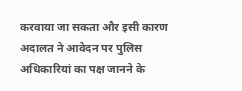करवाया जा सकता और इसी कारण अदालत ने आवेदन पर पुलिस अधिकारियां का पक्ष जानने के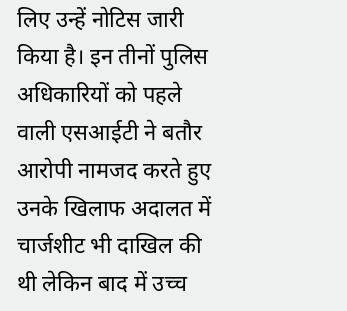लिए उन्हें नोटिस जारी किया है। इन तीनों पुलिस अधिकारियों को पहले वाली एसआईटी ने बतौर आरोपी नामजद करते हुए उनके खिलाफ अदालत में चार्जशीट भी दाखिल की थी लेकिन बाद में उच्च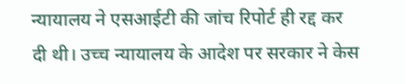न्यायालय ने एसआईटी की जांच रिपोर्ट ही रद्द कर दी थी। उच्च न्यायालय के आदेश पर सरकार ने केस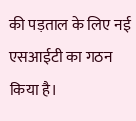की पड़ताल के लिए नई एसआईटी का गठन किया है।